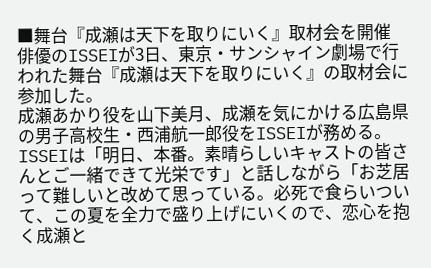■舞台『成瀬は天下を取りにいく』取材会を開催
俳優のISSEIが3日、東京・サンシャイン劇場で行われた舞台『成瀬は天下を取りにいく』の取材会に参加した。
成瀬あかり役を山下美月、成瀬を気にかける広島県の男子高校生・西浦航一郎役をISSEIが務める。ISSEIは「明日、本番。素晴らしいキャストの皆さんとご一緒できて光栄です」と話しながら「お芝居って難しいと改めて思っている。必死で食らいついて、この夏を全力で盛り上げにいくので、恋心を抱く成瀬と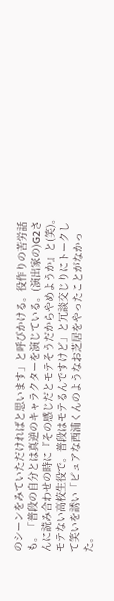のシーンをみていただければと思います」と呼びかける。役作りの苦労話も。「普段の自分とは真逆のキャラクターを演じている。(演出家の)G2さんに読み合わせの時に『その感じだとモテそうだからやめようか』と(笑)。モテない高校生役で。普段はモテるんですけど」と冗談交じりにトークして笑いを誘い「ピュアな西浦くんのようなお芝居をやったことがなかった。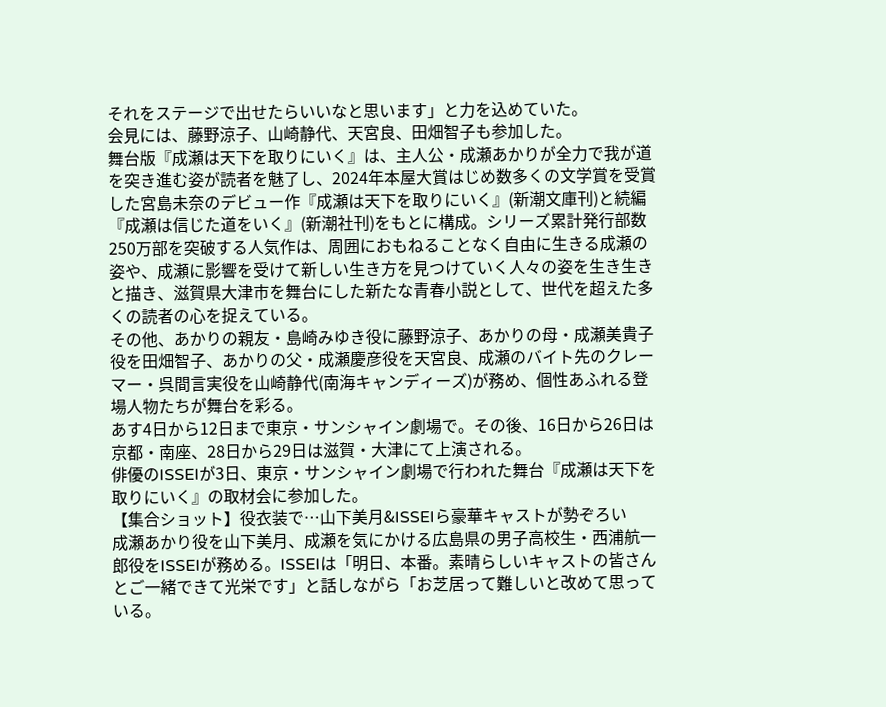それをステージで出せたらいいなと思います」と力を込めていた。
会見には、藤野涼子、山崎静代、天宮良、田畑智子も参加した。
舞台版『成瀬は天下を取りにいく』は、主人公・成瀬あかりが全力で我が道を突き進む姿が読者を魅了し、2024年本屋大賞はじめ数多くの文学賞を受賞した宮島未奈のデビュー作『成瀬は天下を取りにいく』(新潮文庫刊)と続編『成瀬は信じた道をいく』(新潮社刊)をもとに構成。シリーズ累計発行部数250万部を突破する人気作は、周囲におもねることなく自由に生きる成瀬の姿や、成瀬に影響を受けて新しい生き方を見つけていく人々の姿を生き生きと描き、滋賀県大津市を舞台にした新たな青春小説として、世代を超えた多くの読者の心を捉えている。
その他、あかりの親友・島崎みゆき役に藤野涼子、あかりの母・成瀬美貴子役を田畑智子、あかりの父・成瀬慶彦役を天宮良、成瀬のバイト先のクレーマー・呉間言実役を山崎静代(南海キャンディーズ)が務め、個性あふれる登場人物たちが舞台を彩る。
あす4日から12日まで東京・サンシャイン劇場で。その後、16日から26日は京都・南座、28日から29日は滋賀・大津にて上演される。
俳優のISSEIが3日、東京・サンシャイン劇場で行われた舞台『成瀬は天下を取りにいく』の取材会に参加した。
【集合ショット】役衣装で…山下美月&ISSEIら豪華キャストが勢ぞろい
成瀬あかり役を山下美月、成瀬を気にかける広島県の男子高校生・西浦航一郎役をISSEIが務める。ISSEIは「明日、本番。素晴らしいキャストの皆さんとご一緒できて光栄です」と話しながら「お芝居って難しいと改めて思っている。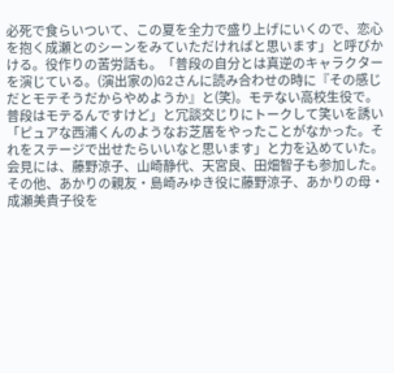必死で食らいついて、この夏を全力で盛り上げにいくので、恋心を抱く成瀬とのシーンをみていただければと思います」と呼びかける。役作りの苦労話も。「普段の自分とは真逆のキャラクターを演じている。(演出家の)G2さんに読み合わせの時に『その感じだとモテそうだからやめようか』と(笑)。モテない高校生役で。普段はモテるんですけど」と冗談交じりにトークして笑いを誘い「ピュアな西浦くんのようなお芝居をやったことがなかった。それをステージで出せたらいいなと思います」と力を込めていた。
会見には、藤野涼子、山崎静代、天宮良、田畑智子も参加した。
その他、あかりの親友・島崎みゆき役に藤野涼子、あかりの母・成瀬美貴子役を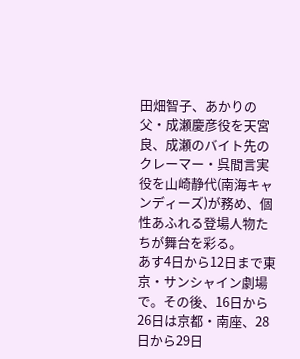田畑智子、あかりの父・成瀬慶彦役を天宮良、成瀬のバイト先のクレーマー・呉間言実役を山崎静代(南海キャンディーズ)が務め、個性あふれる登場人物たちが舞台を彩る。
あす4日から12日まで東京・サンシャイン劇場で。その後、16日から26日は京都・南座、28日から29日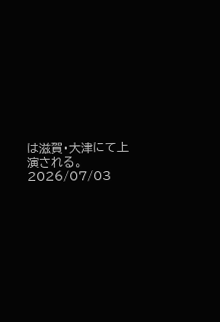は滋賀・大津にて上演される。
2026/07/03